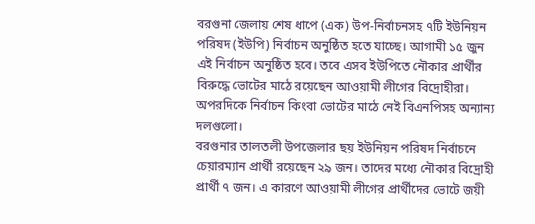বরগুনা জেলায় শেষ ধাপে (এক) উপ-নির্বাচনসহ ৭টি ইউনিয়ন পরিষদ (ইউপি) নির্বাচন অনুষ্ঠিত হতে যাচ্ছে। আগামী ১৫ জুন এই নির্বাচন অনুষ্ঠিত হবে। তবে এসব ইউপিতে নৌকার প্রার্থীর বিরুদ্ধে ভোটের মাঠে রয়েছেন আওয়ামী লীগের বিদ্রোহীরা। অপরদিকে নির্বাচন কিংবা ভোটের মাঠে নেই বিএনপিসহ অন্যান্য দলগুলো।
বরগুনার তালতলী উপজেলার ছয় ইউনিয়ন পরিষদ নির্বাচনে চেয়ারম্যান প্রার্থী রয়েছেন ২৯ জন। তাদের মধ্যে নৌকার বিদ্রোহী প্রার্থী ৭ জন। এ কারণে আওয়ামী লীগের প্রার্থীদের ভোটে জয়ী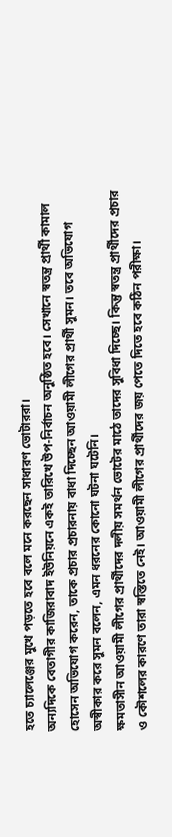হতে চ্যালেঞ্জের মুখে পড়তে হবে বলে মনে করছেন সাধারণ ভোটাররা।
অন্যদিকে বেতাগীর কাজিরাবাদ ইউনিয়নে একই তারিখে উপ-নির্বাচন অনুষ্ঠিত হবে। সেখানে স্বতন্ত্র প্রার্থী কামাল হোসেন অভিযোগ করেন, তাকে প্রচার প্রচারনায় বাধা দিচ্ছেন আওয়ামী লীগের প্রার্থী সুমন। তবে অভিযোগ অস্বীকার করে সুমন বলেন, এমন ধরনের কোনো ঘটনা ঘটেনি।
ক্ষমতাসীন আওয়ামী লীগের প্রার্থীদের দলীয় সমর্থন ভোটের মাঠে তাদের সুবিধা দিচ্ছে। কিন্তু স্বতন্ত্র প্রার্থীদের প্রচার ও কৌশলের কারণে তারা স্বস্তিতে নেই। আওয়ামী লীগের প্রার্থীদের জয় পেতে দিতে হবে কঠিন পরীক্ষা।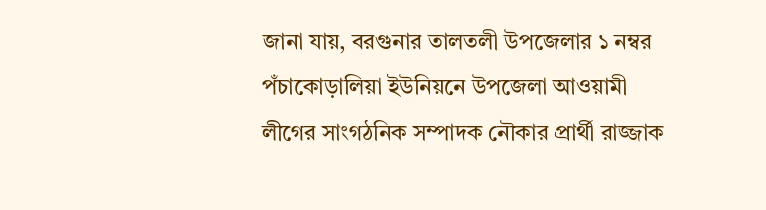জানা যায়, বরগুনার তালতলী উপজেলার ১ নম্বর পঁচাকোড়ালিয়া ইউনিয়নে উপজেলা আওয়ামী লীগের সাংগঠনিক সম্পাদক নৌকার প্রার্থী রাজ্জাক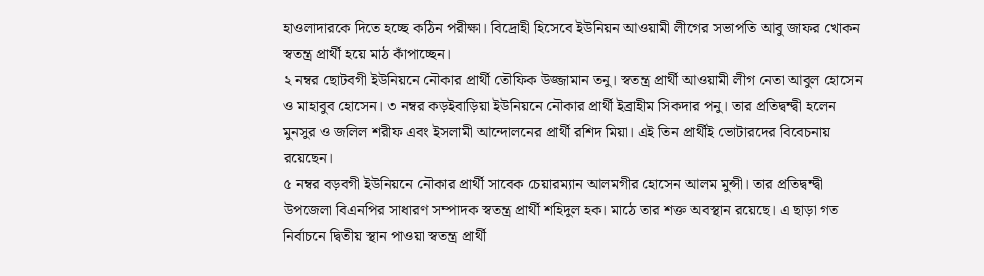হাওলাদারকে দিতে হচ্ছে কঠিন পরীক্ষা। বিদ্রোহী হিসেবে ইউনিয়ন আওয়ামী লীগের সভাপতি আবু জাফর খোকন স্বতন্ত্র প্রার্থী হয়ে মাঠ কাঁপাচ্ছেন।
২ নম্বর ছোটবগী ইউনিয়নে নৌকার প্রার্থী তৌফিক উজ্জামান তনু। স্বতন্ত্র প্রার্থী আওয়ামী লীগ নেতা আবুল হোসেন ও মাহাবুব হোসেন। ৩ নম্বর কড়ইবাড়িয়া ইউনিয়নে নৌকার প্রার্থী ইব্রাহীম সিকদার পনু। তার প্রতিদ্বন্দ্বী হলেন মুনসুর ও জলিল শরীফ এবং ইসলামী আন্দোলনের প্রার্থী রশিদ মিয়া। এই তিন প্রার্থীই ভোটারদের বিবেচনায় রয়েছেন।
৫ নম্বর বড়বগী ইউনিয়নে নৌকার প্রার্থী সাবেক চেয়ারম্যান আলমগীর হোসেন আলম মুন্সী। তার প্রতিদ্বন্দ্বী উপজেলা বিএনপির সাধারণ সম্পাদক স্বতন্ত্র প্রার্থী শহিদুল হক। মাঠে তার শক্ত অবস্থান রয়েছে। এ ছাড়া গত নির্বাচনে দ্বিতীয় স্থান পাওয়া স্বতন্ত্র প্রার্থী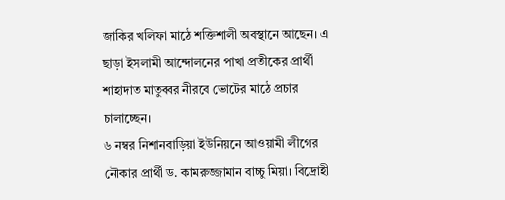জাকির খলিফা মাঠে শক্তিশালী অবস্থানে আছেন। এ ছাড়া ইসলামী আন্দোলনের পাখা প্রতীকের প্রার্থী শাহাদাত মাতুব্বর নীরবে ভোটের মাঠে প্রচার চালাচ্ছেন।
৬ নম্বর নিশানবাড়িয়া ইউনিয়নে আওয়ামী লীগের নৌকার প্রার্থী ড. কামরুজ্জামান বাচ্চু মিয়া। বিদ্রোহী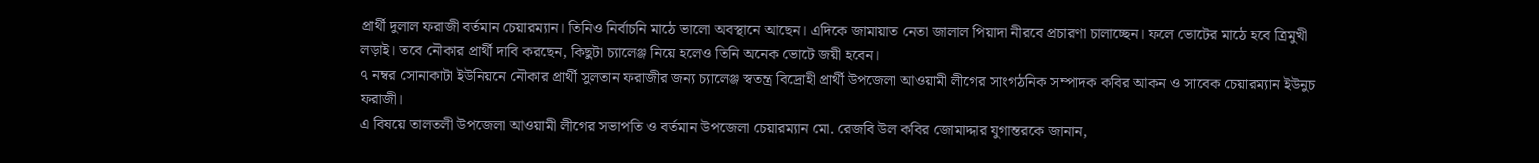প্রার্থী দুলাল ফরাজী বর্তমান চেয়ারম্যান। তিনিও নির্বাচনি মাঠে ভালো অবস্থানে আছেন। এদিকে জামায়াত নেতা জালাল পিয়াদা নীরবে প্রচারণা চালাচ্ছেন। ফলে ভোটের মাঠে হবে ত্রিমুখী লড়াই। তবে নৌকার প্রার্থী দাবি করছেন, কিছুটা চ্যালেঞ্জ নিয়ে হলেও তিনি অনেক ভোটে জয়ী হবেন।
৭ নম্বর সোনাকাটা ইউনিয়নে নৌকার প্রার্থী সুলতান ফরাজীর জন্য চ্যালেঞ্জ স্বতন্ত্র বিদ্রোহী প্রার্থী উপজেলা আওয়ামী লীগের সাংগঠনিক সম্পাদক কবির আকন ও সাবেক চেয়ারম্যান ইউনুচ ফরাজী।
এ বিষয়ে তালতলী উপজেলা আওয়ামী লীগের সভাপতি ও বর্তমান উপজেলা চেয়ারম্যান মো. রেজবি উল কবির জোমাদ্দার যুগান্তরকে জানান,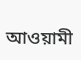আওয়ামী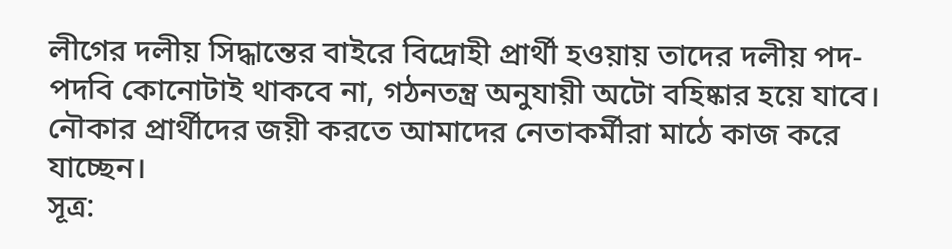লীগের দলীয় সিদ্ধান্তের বাইরে বিদ্রোহী প্রার্থী হওয়ায় তাদের দলীয় পদ-পদবি কোনোটাই থাকবে না, গঠনতন্ত্র অনুযায়ী অটো বহিষ্কার হয়ে যাবে। নৌকার প্রার্থীদের জয়ী করতে আমাদের নেতাকর্মীরা মাঠে কাজ করে যাচ্ছেন।
সূত্র: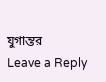যুগান্তর
Leave a Reply